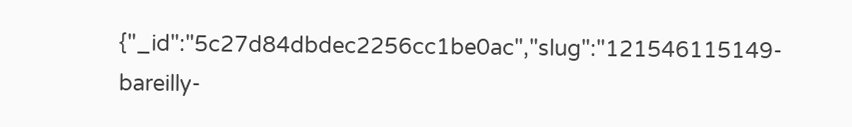{"_id":"5c27d84dbdec2256cc1be0ac","slug":"121546115149-bareilly-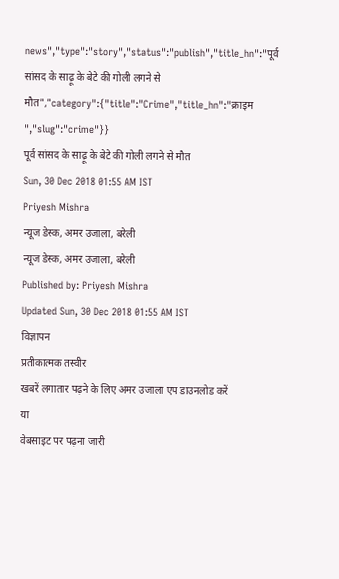news","type":"story","status":"publish","title_hn":"पूर्व सांसद के साढ़ू के बेटे की गोली लगने से मौत","category":{"title":"Crime","title_hn":"क्राइम ","slug":"crime"}}
पूर्व सांसद के साढ़ू के बेटे की गोली लगने से मौत
Sun, 30 Dec 2018 01:55 AM IST
Priyesh Mishra
न्यूज डेस्क, अमर उजाला, बरेली
न्यूज डेस्क, अमर उजाला, बरेली
Published by: Priyesh Mishra
Updated Sun, 30 Dec 2018 01:55 AM IST
विज्ञापन
प्रतीकात्मक तस्वीर
खबरें लगातार पढ़ने के लिए अमर उजाला एप डाउनलोड करें
या
वेबसाइट पर पढ़ना जारी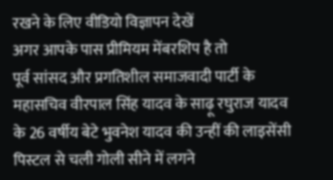रखने के लिए वीडियो विज्ञापन देखें
अगर आपके पास प्रीमियम मेंबरशिप है तो
पूर्व सांसद और प्रगतिशील समाजवादी पार्टी के महासचिव वीरपाल सिंह यादव के साढ़ू रघुराज यादव के 26 वर्षीय बेटे भुवनेश यादव की उन्हीं की लाइसेंसी पिस्टल से चली गोली सीने में लगने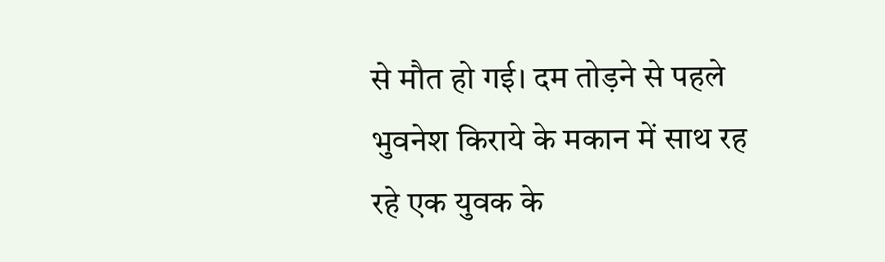से मौत हो गई। दम तोड़ने से पहले भुवनेश किराये के मकान में साथ रह रहे एक युवक के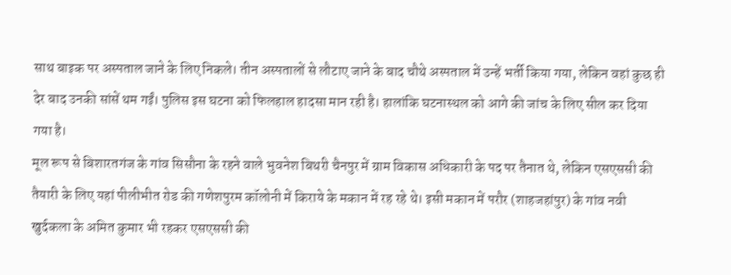साथ बाइक पर अस्पताल जाने के लिए निकले। तीन अस्पतालों से लौटाए जाने के बाद चौथे अस्पताल में उन्हें भर्ती किया गया, लेकिन वहां कुछ ही देर बाद उनकी सांसें थम गईं। पुलिस इस घटना को फिलहाल हादसा मान रही है। हालांकि घटनास्थल को आगे की जांच के लिए सील कर दिया गया है।
मूल रूप से बिशारतगंज के गांव सिसौना के रहने वाले भुवनेश बिथरी चैनपुर में ग्राम विकास अधिकारी के पद पर तैनात थे, लेकिन एसएससी की तैयारी के लिए यहां पीलीभीत रोड की गणेशपुरम कॉलोनी में किराये के मकान में रह रहे थे। इसी मकान में परौर (शाहजहांपुर) के गांव नवी खुर्दकला के अमित कुमार भी रहकर एसएससी की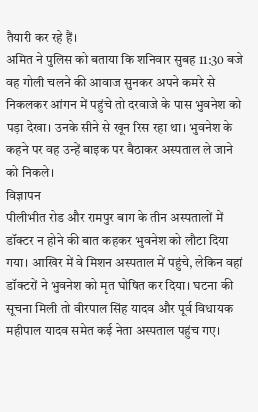तैयारी कर रहे हैं।
अमित ने पुलिस को बताया कि शनिवार सुबह 11:30 बजे वह गोली चलने की आवाज सुनकर अपने कमरे से निकलकर आंगन में पहुंचे तो दरवाजे के पास भुवनेश को पड़ा देखा। उनके सीने से खून रिस रहा था। भुवनेश के कहने पर वह उन्हें बाइक पर बैठाकर अस्पताल ले जाने को निकले।
विज्ञापन
पीलीभीत रोड और रामपुर बाग के तीन अस्पतालों में डॉक्टर न होने की बात कहकर भुवनेश को लौटा दिया गया। आखिर में वे मिशन अस्पताल में पहुंचे, लेकिन वहां डॉक्टरों ने भुवनेश को मृत घोषित कर दिया। घटना की सूचना मिली तो वीरपाल सिंह यादव और पूर्व विधायक महीपाल यादव समेत कई नेता अस्पताल पहुंच गए।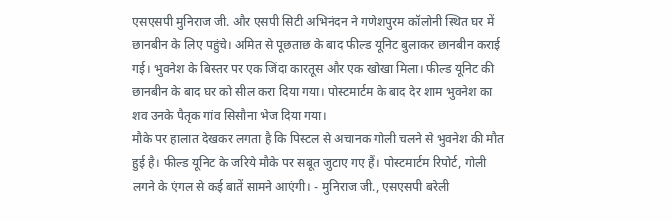एसएसपी मुनिराज जी. और एसपी सिटी अभिनंदन ने गणेशपुरम कॉलोनी स्थित घर में छानबीन के लिए पहुंचे। अमित से पूछताछ के बाद फील्ड यूनिट बुलाकर छानबीन कराई गई। भुवनेश के बिस्तर पर एक जिंदा कारतूस और एक खोखा मिला। फील्ड यूनिट की छानबीन के बाद घर को सील करा दिया गया। पोस्टमार्टम के बाद देर शाम भुवनेश का शव उनके पैतृक गांव सिसौना भेज दिया गया।
मौके पर हालात देखकर लगता है कि पिस्टल से अचानक गोली चलने से भुवनेश की मौत हुई है। फील्ड यूनिट के जरिये मौके पर सबूत जुटाए गए हैं। पोस्टमार्टम रिपोर्ट, गोली लगने के एंगल से कई बातें सामने आएंगी। - मुनिराज जी., एसएसपी बरेली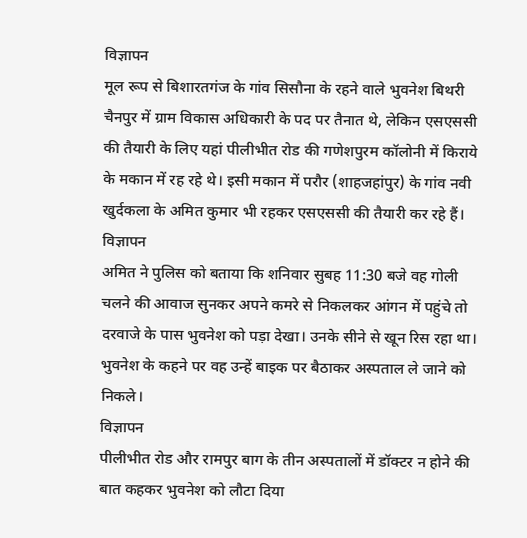विज्ञापन
मूल रूप से बिशारतगंज के गांव सिसौना के रहने वाले भुवनेश बिथरी चैनपुर में ग्राम विकास अधिकारी के पद पर तैनात थे, लेकिन एसएससी की तैयारी के लिए यहां पीलीभीत रोड की गणेशपुरम कॉलोनी में किराये के मकान में रह रहे थे। इसी मकान में परौर (शाहजहांपुर) के गांव नवी खुर्दकला के अमित कुमार भी रहकर एसएससी की तैयारी कर रहे हैं।
विज्ञापन
अमित ने पुलिस को बताया कि शनिवार सुबह 11:30 बजे वह गोली चलने की आवाज सुनकर अपने कमरे से निकलकर आंगन में पहुंचे तो दरवाजे के पास भुवनेश को पड़ा देखा। उनके सीने से खून रिस रहा था। भुवनेश के कहने पर वह उन्हें बाइक पर बैठाकर अस्पताल ले जाने को निकले।
विज्ञापन
पीलीभीत रोड और रामपुर बाग के तीन अस्पतालों में डॉक्टर न होने की बात कहकर भुवनेश को लौटा दिया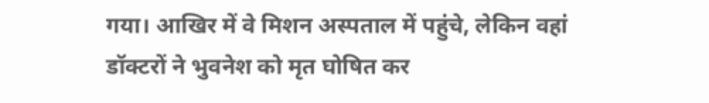गया। आखिर में वे मिशन अस्पताल में पहुंचे, लेकिन वहां डॉक्टरों ने भुवनेश को मृत घोषित कर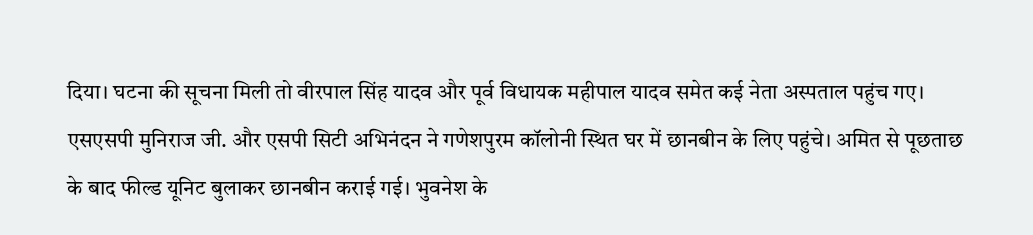दिया। घटना की सूचना मिली तो वीरपाल सिंह यादव और पूर्व विधायक महीपाल यादव समेत कई नेता अस्पताल पहुंच गए।
एसएसपी मुनिराज जी. और एसपी सिटी अभिनंदन ने गणेशपुरम कॉलोनी स्थित घर में छानबीन के लिए पहुंचे। अमित से पूछताछ के बाद फील्ड यूनिट बुलाकर छानबीन कराई गई। भुवनेश के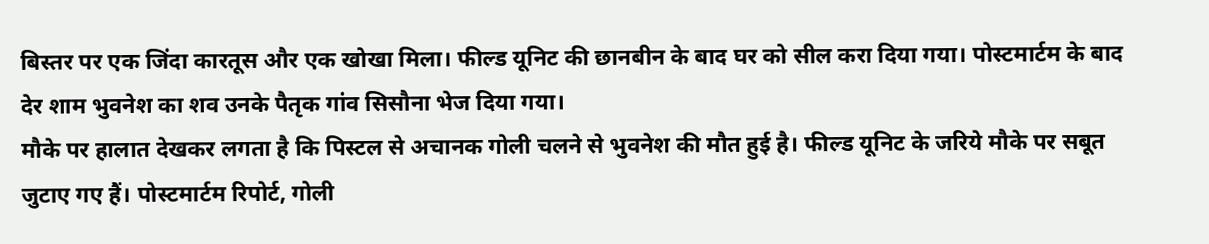बिस्तर पर एक जिंदा कारतूस और एक खोखा मिला। फील्ड यूनिट की छानबीन के बाद घर को सील करा दिया गया। पोस्टमार्टम के बाद देर शाम भुवनेश का शव उनके पैतृक गांव सिसौना भेज दिया गया।
मौके पर हालात देखकर लगता है कि पिस्टल से अचानक गोली चलने से भुवनेश की मौत हुई है। फील्ड यूनिट के जरिये मौके पर सबूत जुटाए गए हैं। पोस्टमार्टम रिपोर्ट, गोली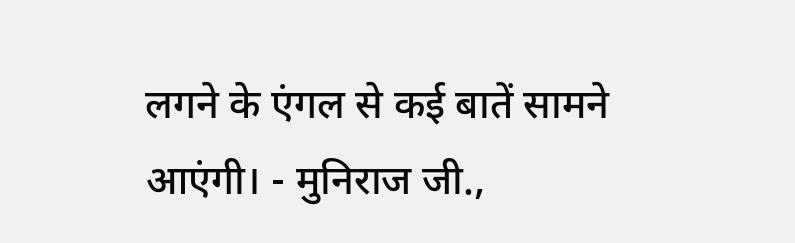लगने के एंगल से कई बातें सामने आएंगी। - मुनिराज जी.,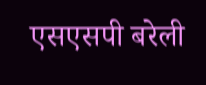एसएसपी बरेली